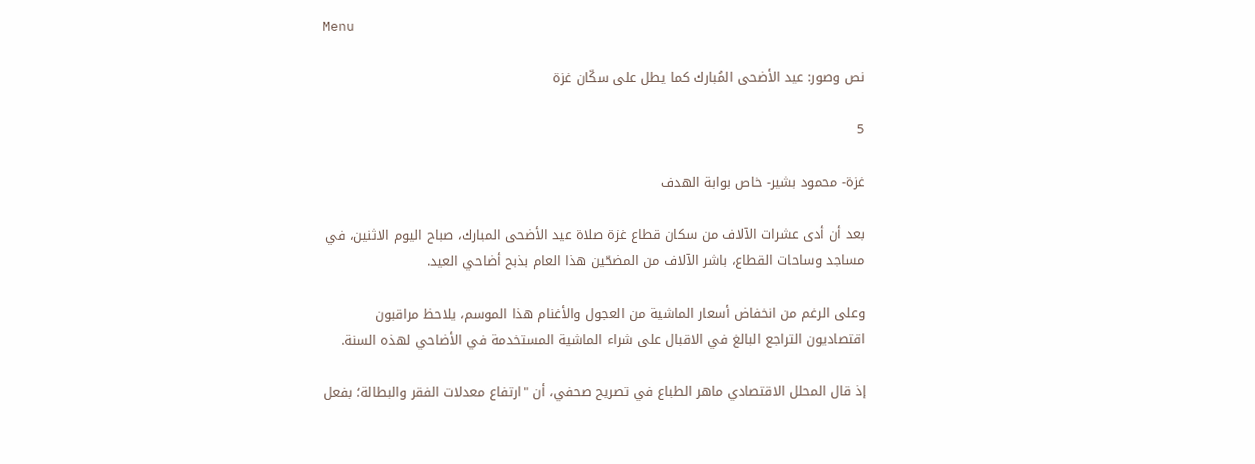Menu

نص وصور: عيد الأضحى المُبارك كما يطل على سكّان غزة

5

غزة- محمود بشير- خاص بوابة الهدف

بعد أن أدى عشرات الآلاف من سكان قطاع غزة صلاة عيد الأضحى المبارك، صباح اليوم الاثنين، في مساجد وساحات القطاع، باشر الآلاف من المضحّين هذا العام بذبح أضاحي العيد.

وعلى الرغم من انخفاض أسعار الماشية من العجول والأغنام هذا الموسم، يلاحظ مراقبون اقتصاديون التراجع البالغ في الاقبال على شراء الماشية المستخدمة في الأضاحي لهذه السنة.

إذ قال المحلل الاقتصادي ماهر الطباع في تصريح صحفي، أن "ارتفاع معدلات الفقر والبطالة؛ بفعل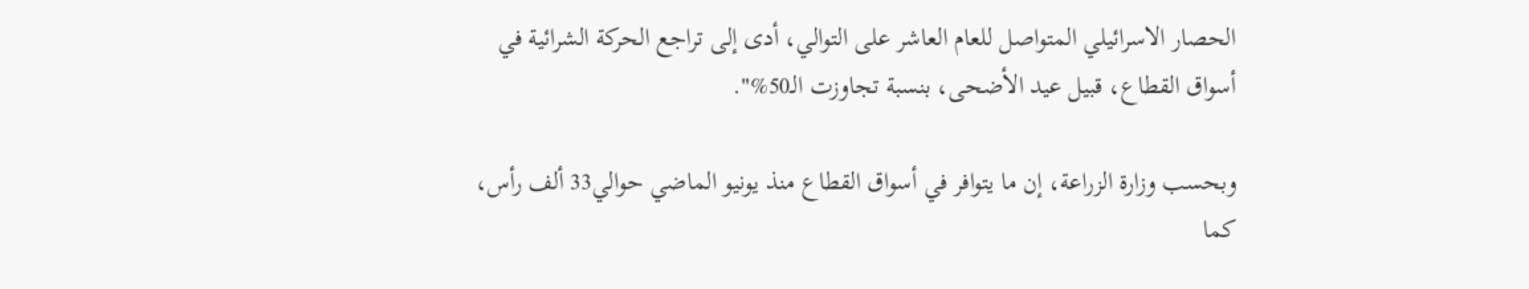الحصار الاسرائيلي المتواصل للعام العاشر على التوالي، أدى إلى تراجع الحركة الشرائية في أسواق القطاع، قبيل عيد الأضحى، بنسبة تجاوزت الـ50%".

وبحسب وزارة الزراعة، إن ما يتوافر في أسواق القطاع منذ يونيو الماضي حوالي33 ألف رأس، كما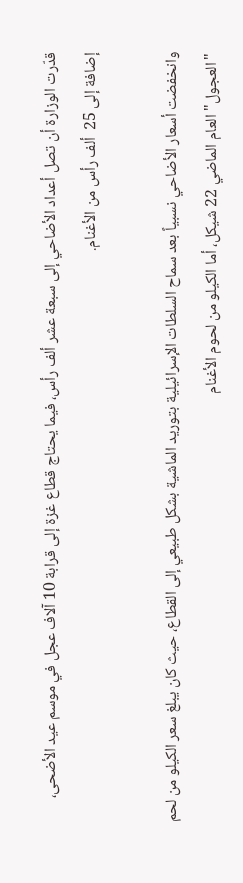قدّرت الوزارة أن تصل أعداد الأضاحي إلى سبعة عشر ألف رأس، فيما يحتاج قطاع غزة إلى قرابة 10 آلاف عجل في موسم عيد الأضحى، إضافة إلى 25  ألف رأس من الأغنام.

وانخفضت أسعار الأضاحي نسبياً بعد سماح السلطات الإسرائيلية بتوريد الماشية بشكل طبيعي إلى القطاع، حيث كان يبلغ سعر الكيلو من لحم "العجول" العام الماضي 22 شيكل، أما الكيلو من لحوم الأغنام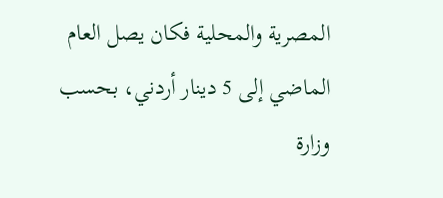المصرية والمحلية فكان يصل العام الماضي إلى 5 دينار أردني، بحسب وزارة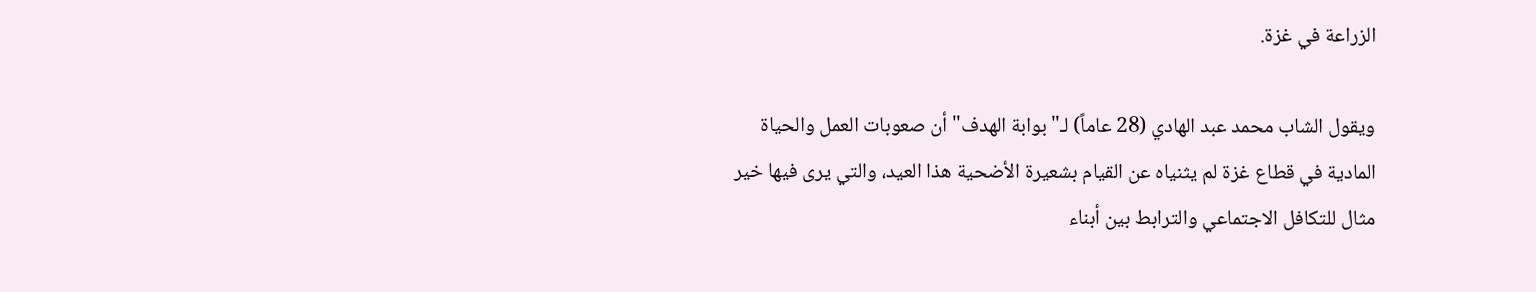الزراعة في غزة.

ويقول الشاب محمد عبد الهادي (28 عاماً) لـ"بوابة الهدف" أن صعوبات العمل والحياة المادية في قطاع غزة لم يثنياه عن القيام بشعيرة الأضحية هذا العيد، والتي يرى فيها خير مثال للتكافل الاجتماعي والترابط بين أبناء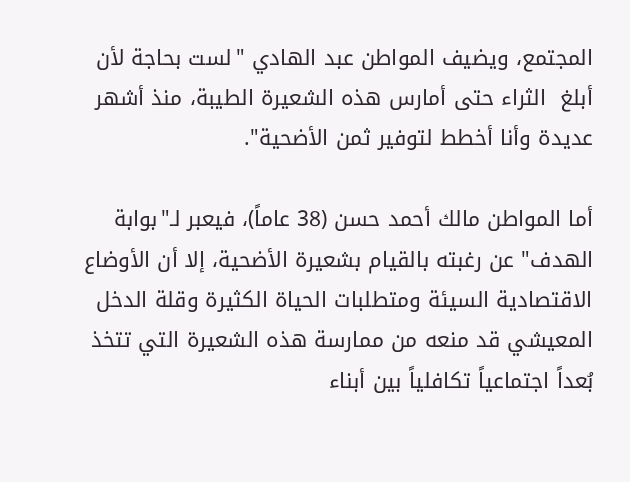المجتمع، ويضيف المواطن عبد الهادي "لست بحاجة لأن أبلغ  الثراء حتى أمارس هذه الشعيرة الطيبة، منذ أشهر عديدة وأنا أخطط لتوفير ثمن الأضحية".

أما المواطن مالك أحمد حسن (38 عاماً)، فيعبر لـ"بوابة الهدف" عن رغبته بالقيام بشعيرة الأضحية، إلا أن الأوضاع الاقتصادية السيئة ومتطلبات الحياة الكثيرة وقلة الدخل المعيشي قد منعه من ممارسة هذه الشعيرة التي تتخذ بُعداً اجتماعياً تكافلياً بين أبناء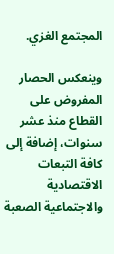المجتمع الغزي.

وينعكس الحصار المفروض على القطاع منذ عشر سنوات، إضافة إلى كافة التبعات الاقتصادية والاجتماعية الصعبة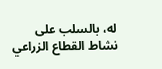له، بالسلب على نشاط القطاع الزراعي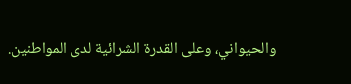والحيواني، وعلى القدرة الشرائية لدى المواطنين.